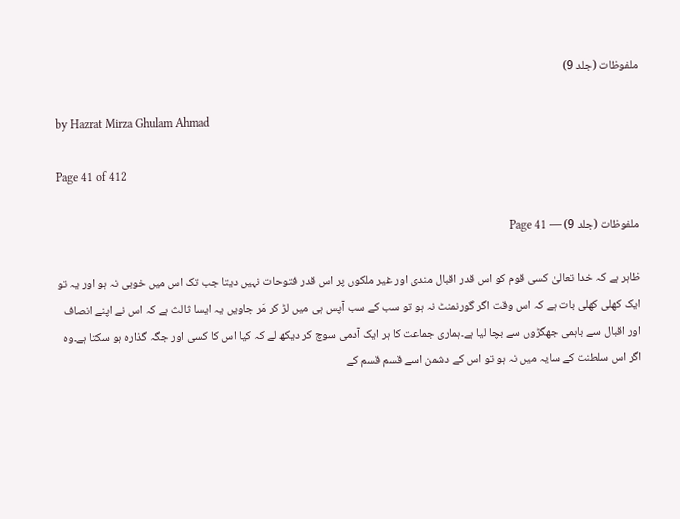ملفوظات (جلد 9)

by Hazrat Mirza Ghulam Ahmad

Page 41 of 412

ملفوظات (جلد 9) — Page 41

ظاہر ہے کہ خدا تعالیٰ کسی قوم کو اس قدر اقبال مندی اور غیر ملکوں پر اس قدر فتوحات نہیں دیتا جب تک اس میں خوبی نہ ہو اور یہ تو ایک کھلی کھلی بات ہے کہ اس وقت اگر گورنمنٹ نہ ہو تو سب کے سب آپس ہی میں لڑ کر مَر جاویں یہ ایسا ثالث ہے کہ اس نے اپنے انصاف اور اقبال سے باہمی جھگڑوں سے بچا لیا ہے۔ہماری جماعت کا ہر ایک آدمی سوچ کر دیکھ لے کہ کیا اس کا کسی اور جگہ گذارہ ہو سکتا ہے۔وہ اگر اس سلطنت کے سایہ میں نہ ہو تو اس کے دشمن اسے قسم قسم کے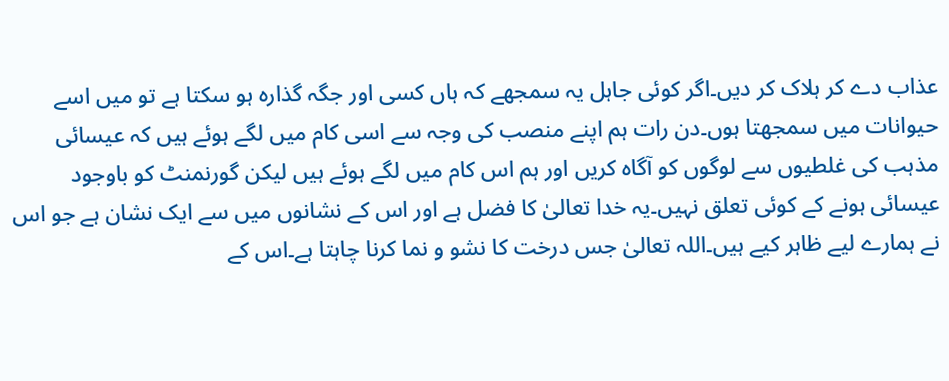عذاب دے کر ہلاک کر دیں۔اگر کوئی جاہل یہ سمجھے کہ ہاں کسی اور جگہ گذارہ ہو سکتا ہے تو میں اسے حیوانات میں سمجھتا ہوں۔دن رات ہم اپنے منصب کی وجہ سے اسی کام میں لگے ہوئے ہیں کہ عیسائی مذہب کی غلطیوں سے لوگوں کو آگاہ کریں اور ہم اس کام میں لگے ہوئے ہیں لیکن گورنمنٹ کو باوجود عیسائی ہونے کے کوئی تعلق نہیں۔یہ خدا تعالیٰ کا فضل ہے اور اس کے نشانوں میں سے ایک نشان ہے جو اس نے ہمارے لیے ظاہر کیے ہیں۔اللہ تعالیٰ جس درخت کا نشو و نما کرنا چاہتا ہے۔اس کے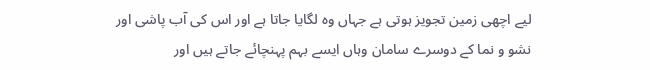لیے اچھی زمین تجویز ہوتی ہے جہاں وہ لگایا جاتا ہے اور اس کی آب پاشی اور نشو و نما کے دوسرے سامان وہاں ایسے بہم پہنچائے جاتے ہیں اور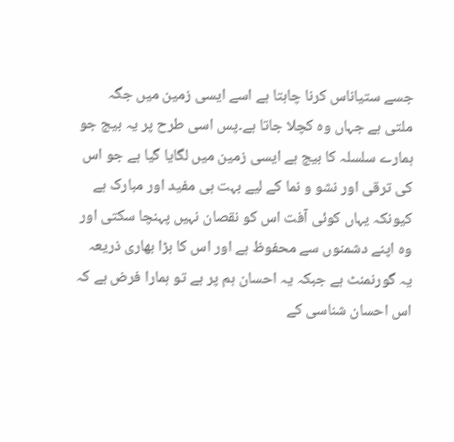جسے ستیاناس کرنا چاہتا ہے اسے ایسی زمین میں جگہ ملتی ہے جہاں وہ کچلا جاتا ہے۔پس اسی طرح پر یہ بیج جو ہمارے سلسلہ کا بیج ہے ایسی زمین میں لگایا گیا ہے جو اس کی ترقی اور نشو و نما کے لیے بہت ہی مفید اور مبارک ہے کیونکہ یہاں کوئی آفت اس کو نقصان نہیں پہنچا سکتی اور وہ اپنے دشمنوں سے محفوظ ہے اور اس کا بڑا بھاری ذریعہ یہ گورنمنٹ ہے جبکہ یہ احسان ہم پر ہے تو ہمارا فرض ہے کہ اس احسان شناسی کے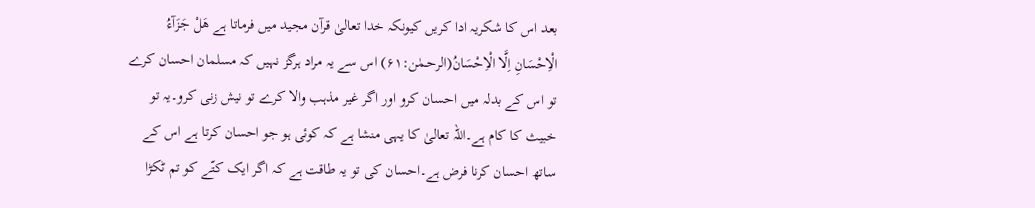بعد اس کا شکریہ ادا کریں کیونکہ خدا تعالیٰ قرآن مجید میں فرماتا ہے هَلْ جَزَآءُ الْاِحْسَانِ اِلَّا الْاِحْسَانُ(الرحـمٰن:۶۱) اس سے یہ مراد ہرگز نہیں کہ مسلمان احسان کرے تو اس کے بدلہ میں احسان کرو اور اگر غیر مذہب والا کرے تو نیش زنی کرو۔یہ تو خبیث کا کام ہے۔اللہ تعالیٰ کا یہی منشا ہے کہ کوئی ہو جو احسان کرتا ہے اس کے ساتھ احسان کرنا فرض ہے۔احسان کی تو یہ طاقت ہے کہ اگر ایک کتّے کو تم ٹکڑا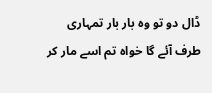ڈال دو تو وہ بار بار تمہاری طرف آئے گا خواہ تم اسے مار کر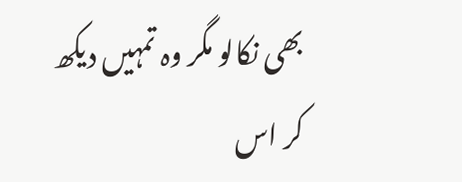بھی نکالو مگر وہ تمہیں دیکھ کر اس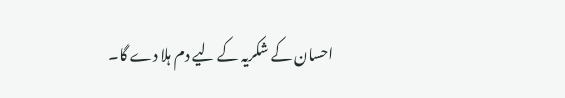احسان کے شکریہ کے لیے دم ہلا دے گا۔